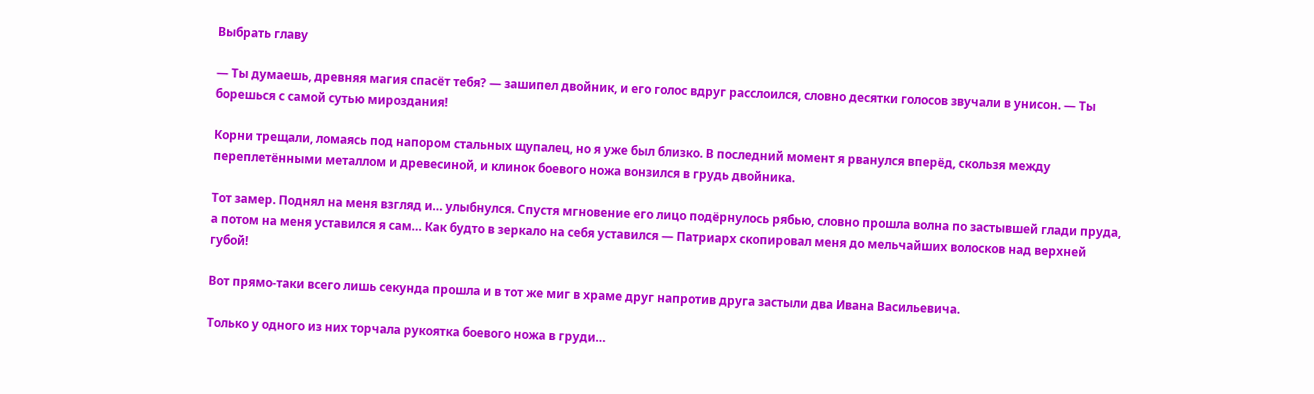Выбрать главу

— Ты думаешь, древняя магия спасёт тебя? — зашипел двойник, и его голос вдруг расслоился, словно десятки голосов звучали в унисон. — Ты борешься с самой сутью мироздания!

Корни трещали, ломаясь под напором стальных щупалец, но я уже был близко. В последний момент я рванулся вперёд, скользя между переплетёнными металлом и древесиной, и клинок боевого ножа вонзился в грудь двойника.

Тот замер. Поднял на меня взгляд и… улыбнулся. Спустя мгновение его лицо подёрнулось рябью, словно прошла волна по застывшей глади пруда, а потом на меня уставился я сам… Как будто в зеркало на себя уставился — Патриарх скопировал меня до мельчайших волосков над верхней губой!

Вот прямо-таки всего лишь секунда прошла и в тот же миг в храме друг напротив друга застыли два Ивана Васильевича.

Только у одного из них торчала рукоятка боевого ножа в груди…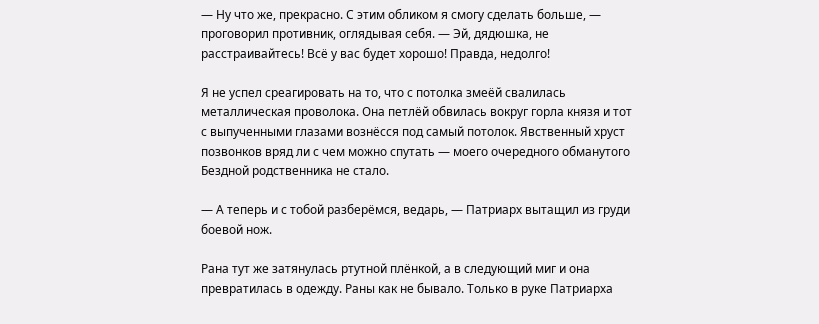— Ну что же, прекрасно. С этим обликом я смогу сделать больше, — проговорил противник, оглядывая себя. — Эй, дядюшка, не расстраивайтесь! Всё у вас будет хорошо! Правда, недолго!

Я не успел среагировать на то, что с потолка змеёй свалилась металлическая проволока. Она петлёй обвилась вокруг горла князя и тот с выпученными глазами вознёсся под самый потолок. Явственный хруст позвонков вряд ли с чем можно спутать — моего очередного обманутого Бездной родственника не стало.

— А теперь и с тобой разберёмся, ведарь, — Патриарх вытащил из груди боевой нож.

Рана тут же затянулась ртутной плёнкой, а в следующий миг и она превратилась в одежду. Раны как не бывало. Только в руке Патриарха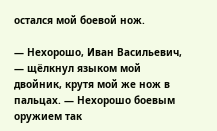остался мой боевой нож.

— Нехорошо, Иван Васильевич, — щёлкнул языком мой двойник, крутя мой же нож в пальцах. — Нехорошо боевым оружием так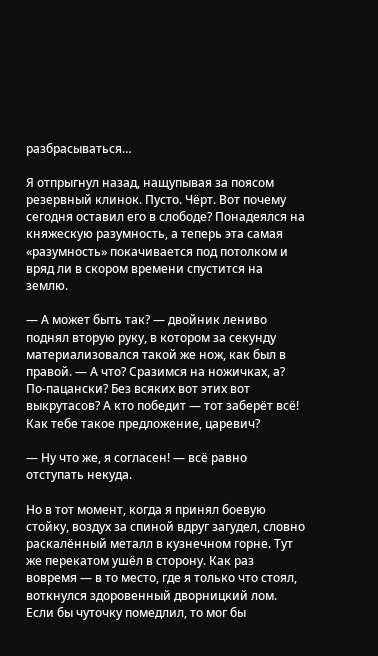разбрасываться…

Я отпрыгнул назад, нащупывая за поясом резервный клинок. Пусто. Чёрт. Вот почему сегодня оставил его в слободе? Понадеялся на княжескую разумность, а теперь эта самая «разумность» покачивается под потолком и вряд ли в скором времени спустится на землю.

— А может быть так? — двойник лениво поднял вторую руку, в котором за секунду материализовался такой же нож, как был в правой. — А что? Сразимся на ножичках, а? По-пацански? Без всяких вот этих вот выкрутасов? А кто победит — тот заберёт всё! Как тебе такое предложение, царевич?

— Ну что же, я согласен! — всё равно отступать некуда.

Но в тот момент, когда я принял боевую стойку, воздух за спиной вдруг загудел, словно раскалённый металл в кузнечном горне. Тут же перекатом ушёл в сторону. Как раз вовремя — в то место, где я только что стоял, воткнулся здоровенный дворницкий лом. Если бы чуточку помедлил, то мог бы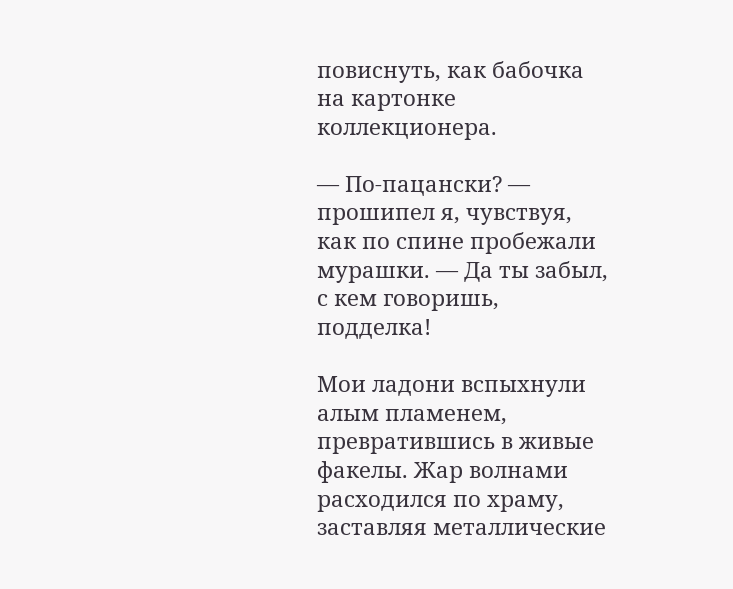повиснуть, как бабочка на картонке коллекционера.

— По-пацански? — прошипел я, чувствуя, как по спине пробежали мурашки. — Да ты забыл, с кем говоришь, подделка!

Мои ладони вспыхнули алым пламенем, превратившись в живые факелы. Жар волнами расходился по храму, заставляя металлические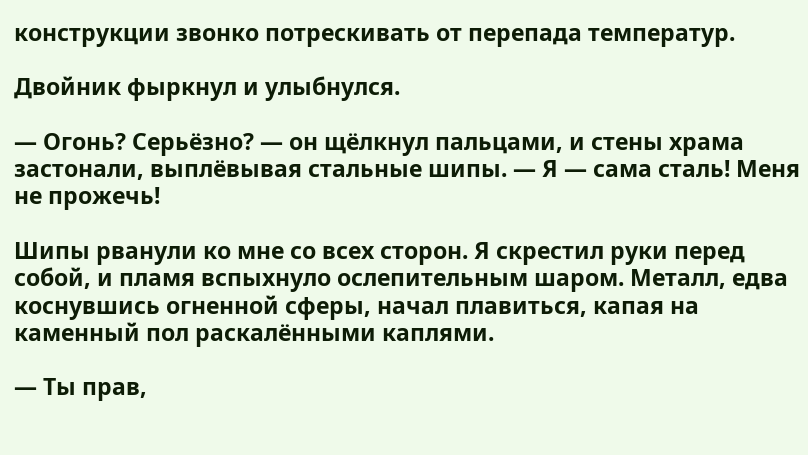конструкции звонко потрескивать от перепада температур.

Двойник фыркнул и улыбнулся.

— Огонь? Серьёзно? — он щёлкнул пальцами, и стены храма застонали, выплёвывая стальные шипы. — Я — сама сталь! Меня не прожечь!

Шипы рванули ко мне со всех сторон. Я скрестил руки перед собой, и пламя вспыхнуло ослепительным шаром. Металл, едва коснувшись огненной сферы, начал плавиться, капая на каменный пол раскалёнными каплями.

— Ты прав,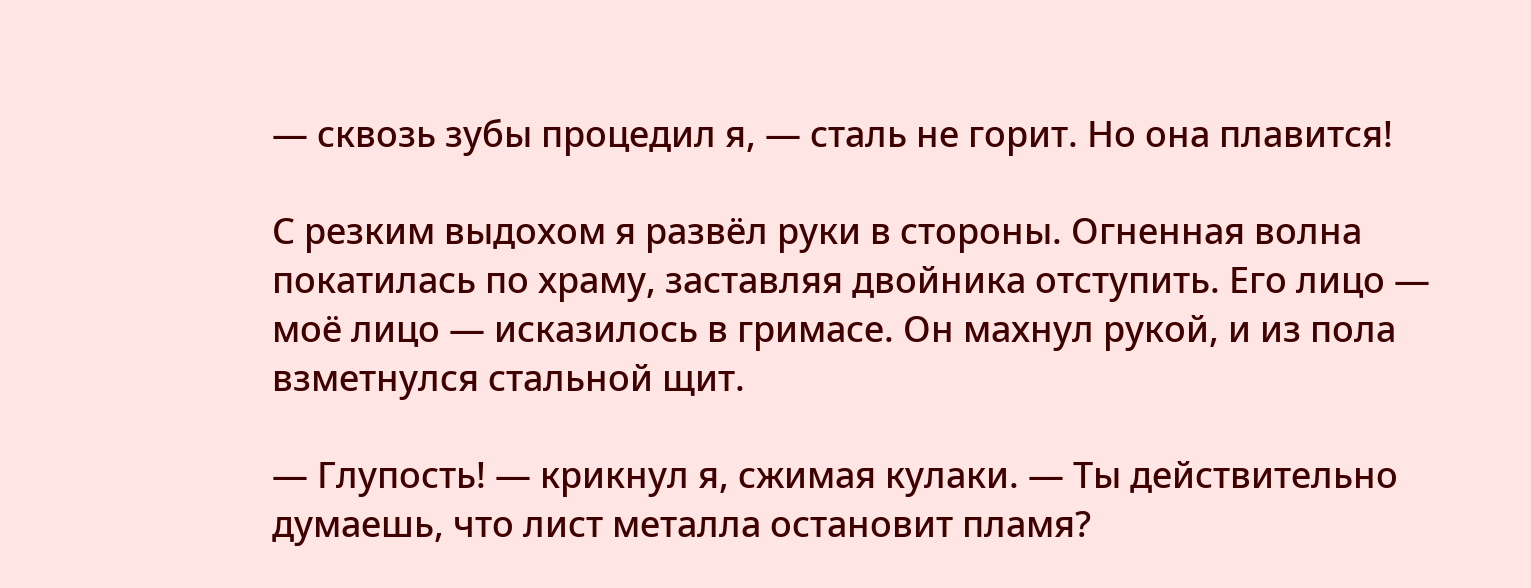— сквозь зубы процедил я, — сталь не горит. Но она плавится!

С резким выдохом я развёл руки в стороны. Огненная волна покатилась по храму, заставляя двойника отступить. Его лицо — моё лицо — исказилось в гримасе. Он махнул рукой, и из пола взметнулся стальной щит.

— Глупость! — крикнул я, сжимая кулаки. — Ты действительно думаешь, что лист металла остановит пламя?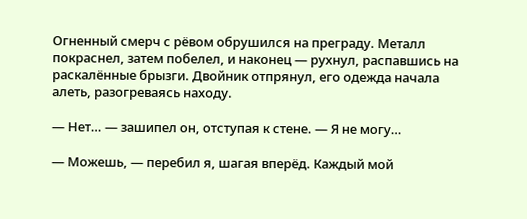Огненный смерч с рёвом обрушился на преграду. Металл покраснел, затем побелел, и наконец — рухнул, распавшись на раскалённые брызги. Двойник отпрянул, его одежда начала алеть, разогреваясь находу.

— Нет… — зашипел он, отступая к стене. — Я не могу…

— Можешь, — перебил я, шагая вперёд. Каждый мой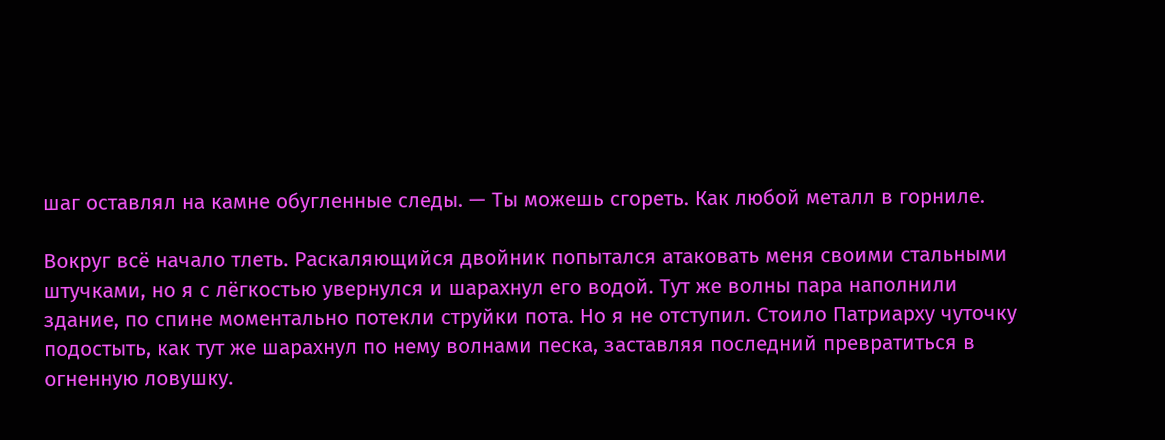шаг оставлял на камне обугленные следы. — Ты можешь сгореть. Как любой металл в горниле.

Вокруг всё начало тлеть. Раскаляющийся двойник попытался атаковать меня своими стальными штучками, но я с лёгкостью увернулся и шарахнул его водой. Тут же волны пара наполнили здание, по спине моментально потекли струйки пота. Но я не отступил. Стоило Патриарху чуточку подостыть, как тут же шарахнул по нему волнами песка, заставляя последний превратиться в огненную ловушку.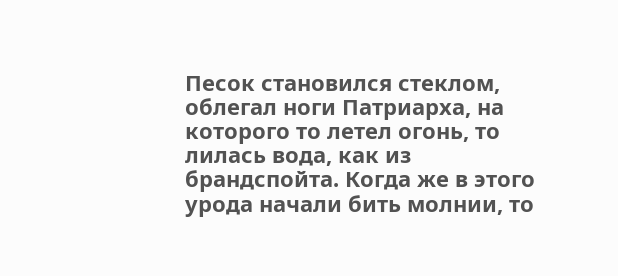Песок становился стеклом, облегал ноги Патриарха, на которого то летел огонь, то лилась вода, как из брандспойта. Когда же в этого урода начали бить молнии, то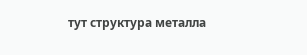тут структура металла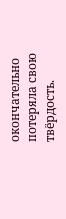окончательно потеряла свою твёрдость.